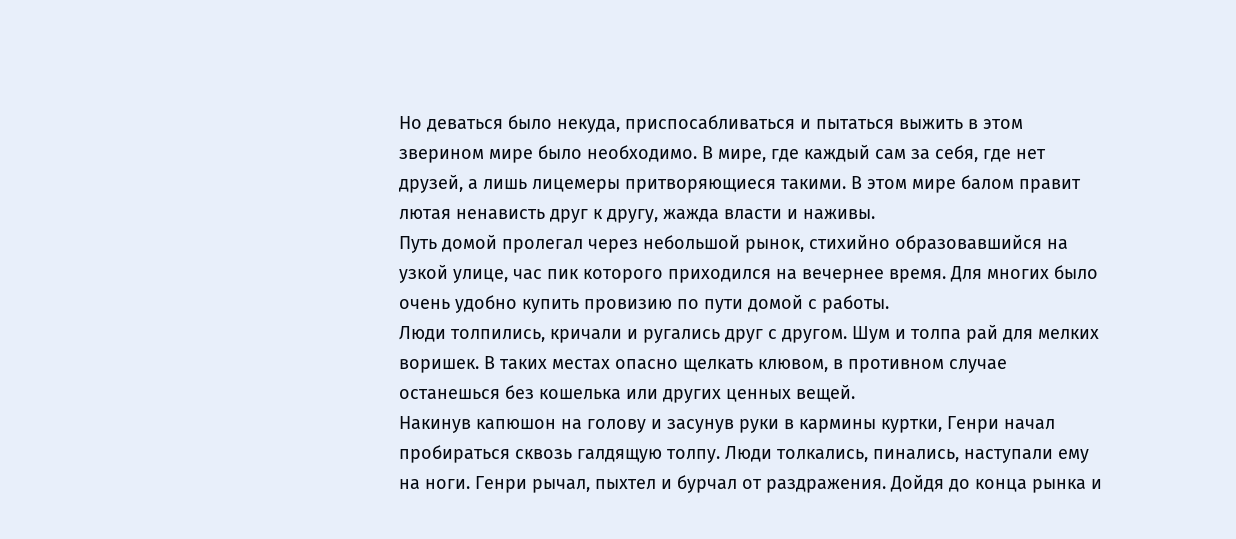Но деваться было некуда, приспосабливаться и пытаться выжить в этом зверином мире было необходимо. В мире, где каждый сам за себя, где нет друзей, а лишь лицемеры притворяющиеся такими. В этом мире балом правит лютая ненависть друг к другу, жажда власти и наживы.
Путь домой пролегал через небольшой рынок, стихийно образовавшийся на узкой улице, час пик которого приходился на вечернее время. Для многих было очень удобно купить провизию по пути домой с работы.
Люди толпились, кричали и ругались друг с другом. Шум и толпа рай для мелких воришек. В таких местах опасно щелкать клювом, в противном случае останешься без кошелька или других ценных вещей.
Накинув капюшон на голову и засунув руки в кармины куртки, Генри начал пробираться сквозь галдящую толпу. Люди толкались, пинались, наступали ему на ноги. Генри рычал, пыхтел и бурчал от раздражения. Дойдя до конца рынка и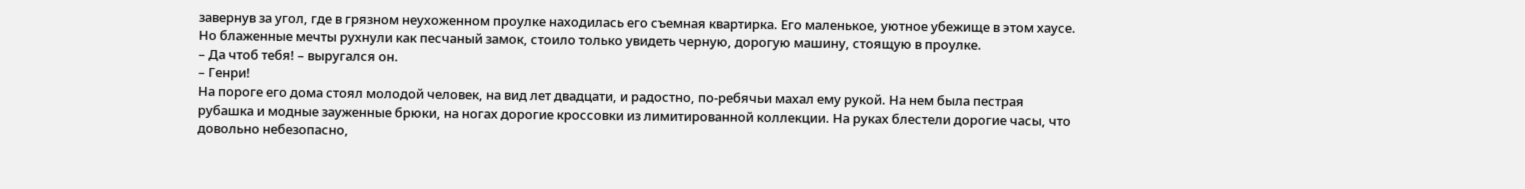завернув за угол, где в грязном неухоженном проулке находилась его съемная квартирка. Его маленькое, уютное убежище в этом хаусе.
Но блаженные мечты рухнули как песчаный замок, стоило только увидеть черную, дорогую машину, стоящую в проулке.
– Да чтоб тебя! – выругался он.
– Генри!
На пороге его дома стоял молодой человек, на вид лет двадцати, и радостно, по-ребячьи махал ему рукой. На нем была пестрая рубашка и модные зауженные брюки, на ногах дорогие кроссовки из лимитированной коллекции. На руках блестели дорогие часы, что довольно небезопасно,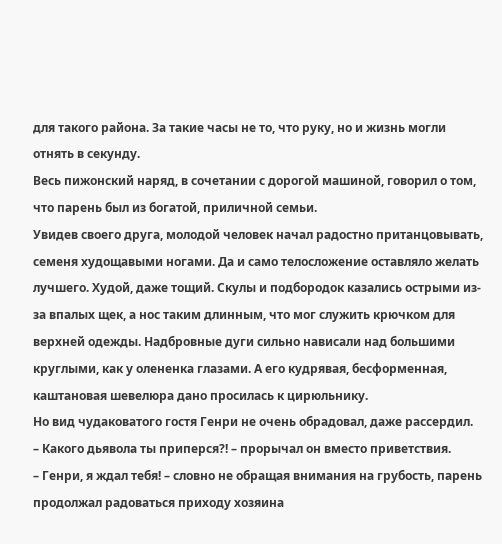для такого района. За такие часы не то, что руку, но и жизнь могли отнять в секунду.
Весь пижонский наряд, в сочетании с дорогой машиной, говорил о том, что парень был из богатой, приличной семьи.
Увидев своего друга, молодой человек начал радостно пританцовывать, семеня худощавыми ногами. Да и само телосложение оставляло желать лучшего. Худой, даже тощий. Скулы и подбородок казались острыми из-за впалых щек, а нос таким длинным, что мог служить крючком для верхней одежды. Надбровные дуги сильно нависали над большими круглыми, как у олененка глазами. А его кудрявая, бесформенная, каштановая шевелюра дано просилась к цирюльнику.
Но вид чудаковатого гостя Генри не очень обрадовал, даже рассердил.
– Какого дьявола ты приперся?! – прорычал он вместо приветствия.
– Генри, я ждал тебя! – словно не обращая внимания на грубость, парень продолжал радоваться приходу хозяина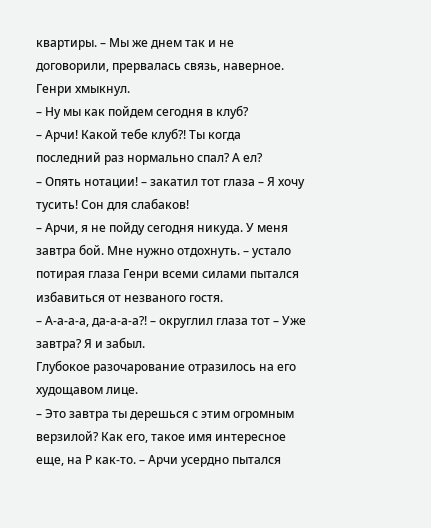квартиры. – Мы же днем так и не договорили, прервалась связь, наверное.
Генри хмыкнул.
– Ну мы как пойдем сегодня в клуб?
– Арчи! Какой тебе клуб?! Ты когда последний раз нормально спал? А ел?
– Опять нотации! – закатил тот глаза – Я хочу тусить! Сон для слабаков!
– Арчи, я не пойду сегодня никуда. У меня завтра бой. Мне нужно отдохнуть. – устало потирая глаза Генри всеми силами пытался избавиться от незваного гостя.
– А-а-а-а, да-а-а-а?! – округлил глаза тот – Уже завтра? Я и забыл.
Глубокое разочарование отразилось на его худощавом лице.
– Это завтра ты дерешься с этим огромным верзилой? Как его, такое имя интересное еще, на Р как-то. – Арчи усердно пытался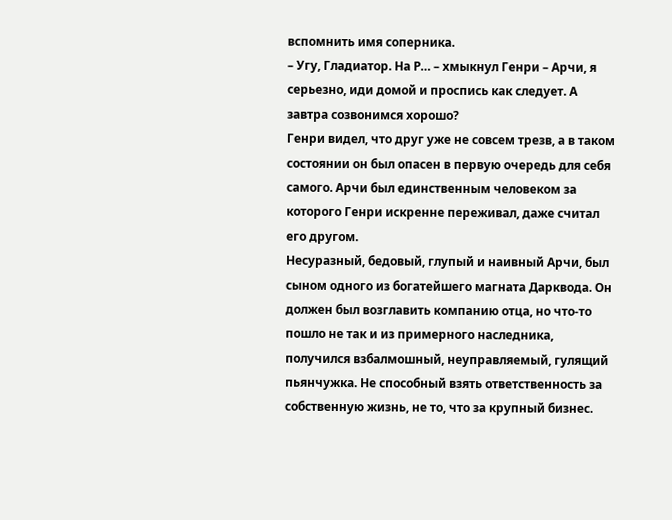вспомнить имя соперника.
– Угу, Гладиатор. На Р… – хмыкнул Генри – Арчи, я серьезно, иди домой и проспись как следует. А завтра созвонимся хорошо?
Генри видел, что друг уже не совсем трезв, а в таком состоянии он был опасен в первую очередь для себя самого. Арчи был единственным человеком за которого Генри искренне переживал, даже считал его другом.
Несуразный, бедовый, глупый и наивный Арчи, был сыном одного из богатейшего магната Дарквода. Он должен был возглавить компанию отца, но что-то пошло не так и из примерного наследника, получился взбалмошный, неуправляемый, гулящий пьянчужка. Не способный взять ответственность за собственную жизнь, не то, что за крупный бизнес.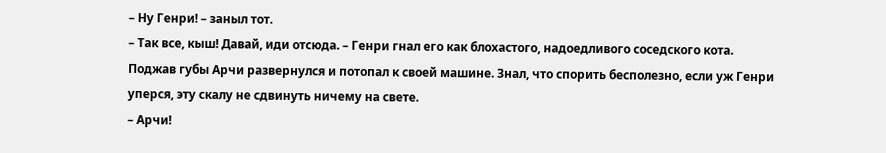– Ну Генри! – заныл тот.
– Так все, кыш! Давай, иди отсюда. – Генри гнал его как блохастого, надоедливого соседского кота.
Поджав губы Арчи развернулся и потопал к своей машине. Знал, что спорить бесполезно, если уж Генри уперся, эту скалу не сдвинуть ничему на свете.
– Арчи!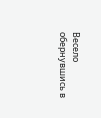Весело обернувшись в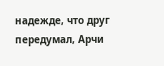надежде, что друг передумал, Арчи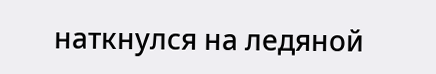наткнулся на ледяной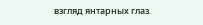взгляд янтарных глаз.